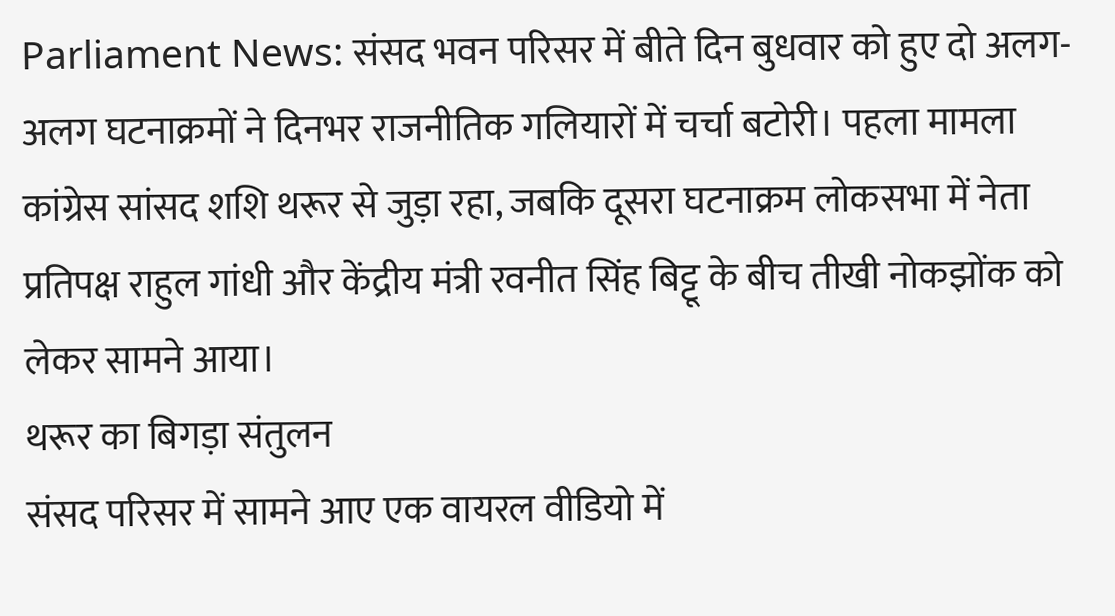Parliament News: संसद भवन परिसर में बीते दिन बुधवार को हुए दो अलग-अलग घटनाक्रमों ने दिनभर राजनीतिक गलियारों में चर्चा बटोरी। पहला मामला कांग्रेस सांसद शशि थरूर से जुड़ा रहा, जबकि दूसरा घटनाक्रम लोकसभा में नेता प्रतिपक्ष राहुल गांधी और केंद्रीय मंत्री रवनीत सिंह बिट्टू के बीच तीखी नोकझोंक को लेकर सामने आया।
थरूर का बिगड़ा संतुलन
संसद परिसर में सामने आए एक वायरल वीडियो में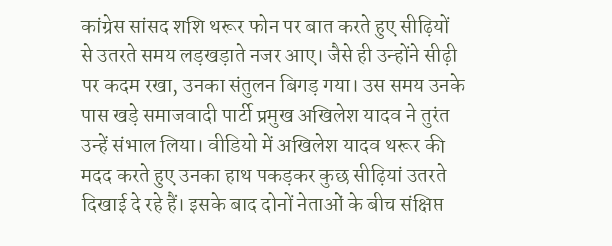कांग्रेस सांसद शशि थरूर फोन पर बात करते हुए सीढ़ियों से उतरते समय लड़खड़ाते नजर आए। जैसे ही उन्होंने सीढ़ी पर कदम रखा, उनका संतुलन बिगड़ गया। उस समय उनके पास खड़े समाजवादी पार्टी प्रमुख अखिलेश यादव ने तुरंत उन्हें संभाल लिया। वीडियो में अखिलेश यादव थरूर की मदद करते हुए उनका हाथ पकड़कर कुछ सीढ़ियां उतरते दिखाई दे रहे हैं। इसके बाद दोनों नेताओं के बीच संक्षिप्त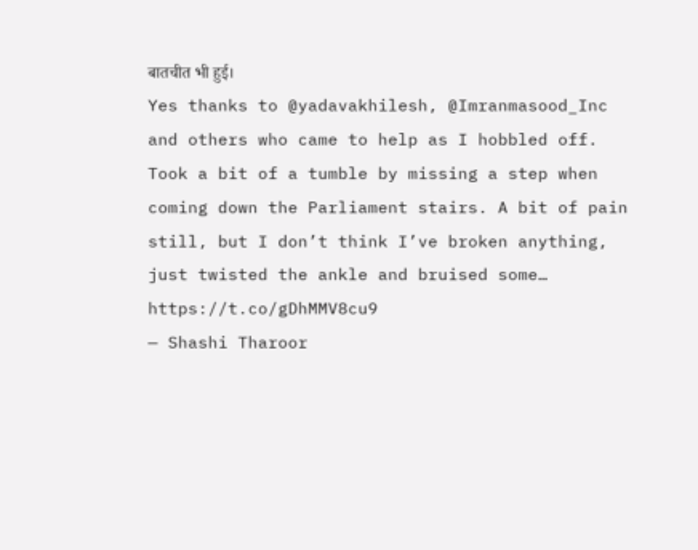बातचीत भी हुई।
Yes thanks to @yadavakhilesh, @Imranmasood_Inc and others who came to help as I hobbled off.
Took a bit of a tumble by missing a step when coming down the Parliament stairs. A bit of pain still, but I don’t think I’ve broken anything, just twisted the ankle and bruised some… https://t.co/gDhMMV8cu9
— Shashi Tharoor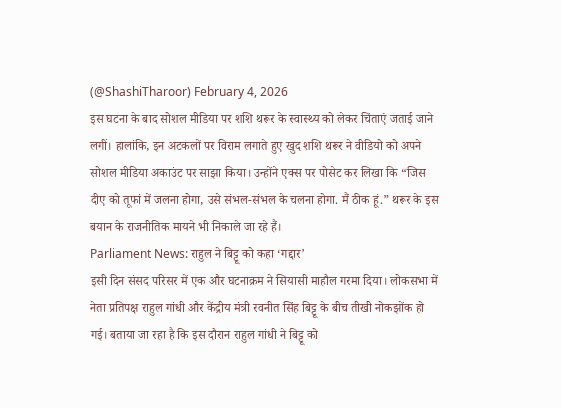(@ShashiTharoor) February 4, 2026
इस घटना के बाद सोशल मीडिया पर शशि थरूर के स्वास्थ्य को लेकर चिंताएं जताई जाने लगीं। हालांकि, इन अटकलों पर विराम लगाते हुए खुद शशि थरूर ने वीडियो को अपने सोशल मीडिया अकाउंट पर साझा किया। उन्होंने एक्स पर पोसेट कर लिखा कि “जिस दीए को तूफां में जलना होगा, उसे संभल-संभल के चलना होगा. मैं ठीक हूं.” थरूर के इस बयान के राजनीतिक मायने भी निकाले जा रहे हैं।
Parliament News: राहुल ने बिट्टू को कहा ‘गद्दार’
इसी दिन संसद परिसर में एक और घटनाक्रम ने सियासी माहौल गरमा दिया। लोकसभा में नेता प्रतिपक्ष राहुल गांधी और केंद्रीय मंत्री रवनीत सिंह बिट्टू के बीच तीखी नोकझोंक हो गई। बताया जा रहा है कि इस दौरान राहुल गांधी ने बिट्टू को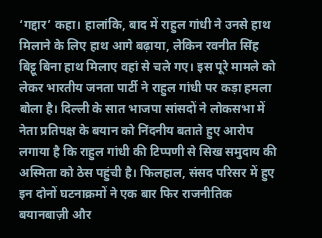‘गद्दार’ कहा। हालांकि, बाद में राहुल गांधी ने उनसे हाथ मिलाने के लिए हाथ आगे बढ़ाया, लेकिन रवनीत सिंह बिट्टू बिना हाथ मिलाए वहां से चले गए। इस पूरे मामले को लेकर भारतीय जनता पार्टी ने राहुल गांधी पर कड़ा हमला बोला है। दिल्ली के सात भाजपा सांसदों ने लोकसभा में नेता प्रतिपक्ष के बयान को निंदनीय बताते हुए आरोप लगाया है कि राहुल गांधी की टिप्पणी से सिख समुदाय की अस्मिता को ठेस पहुंची है। फिलहाल, संसद परिसर में हुए इन दोनों घटनाक्रमों ने एक बार फिर राजनीतिक बयानबाज़ी और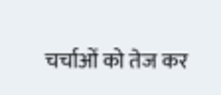चर्चाओं को तेज कर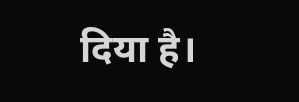दिया है।